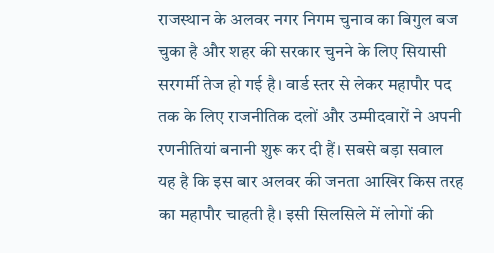राजस्थान के अलवर नगर निगम चुनाव का बिगुल बज चुका है और शहर की सरकार चुनने के लिए सियासी सरगर्मी तेज हो गई है। वार्ड स्तर से लेकर महापौर पद तक के लिए राजनीतिक दलों और उम्मीदवारों ने अपनी रणनीतियां बनानी शुरू कर दी हैं। सबसे बड़ा सवाल यह है कि इस बार अलवर की जनता आखिर किस तरह का महापौर चाहती है। इसी सिलसिले में लोगों की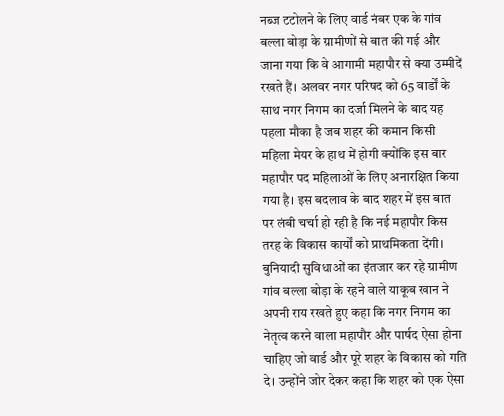नब्ज टटोलने के लिए वार्ड नंबर एक के गांव बल्ला बोड़ा के ग्रामीणों से बात की गई और जाना गया कि वे आगामी महापौर से क्या उम्मीदें रखते हैं। अलवर नगर परिषद को 65 वार्डों के साथ नगर निगम का दर्जा मिलने के बाद यह पहला मौका है जब शहर की कमान किसी महिला मेयर के हाथ में होगी क्योंकि इस बार महापौर पद महिलाओं के लिए अनारक्षित किया गया है। इस बदलाव के बाद शहर में इस बात पर लंबी चर्चा हो रही है कि नई महापौर किस तरह के विकास कार्यों को प्राथमिकता देंगी।
बुनियादी सुविधाओं का इंतजार कर रहे ग्रामीण
गांव बल्ला बोड़ा के रहने वाले याकूब खान ने अपनी राय रखते हुए कहा कि नगर निगम का नेतृत्व करने वाला महापौर और पार्षद ऐसा होना चाहिए जो वार्ड और पूरे शहर के विकास को गति दे। उन्होंने जोर देकर कहा कि शहर को एक ऐसा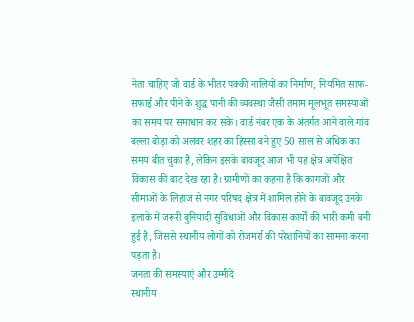नेता चाहिए जो वार्ड के भीतर पक्की नालियों का निर्माण, नियमित साफ-सफाई और पीने के शुद्ध पानी की व्यवस्था जैसी तमाम मूलभूत समस्याओं का समय पर समाधान कर सके। वार्ड नंबर एक के अंतर्गत आने वाले गांव बल्ला बोड़ा को अलवर शहर का हिस्सा बने हुए 50 साल से अधिक का समय बीत चुका है, लेकिन इसके बावजूद आज भी यह क्षेत्र अपेक्षित विकास की बाट देख रहा है। ग्रामीणों का कहना है कि कागजों और सीमाओं के लिहाज से नगर परिषद क्षेत्र में शामिल होने के बावजूद उनके इलाके में जरूरी बुनियादी सुविधाओं और विकास कार्यों की भारी कमी बनी हुई है, जिससे स्थानीय लोगों को रोजमर्रा की परेशानियों का सामना करना पड़ता है।
जनता की समस्याएं और उम्मीदें
स्थानीय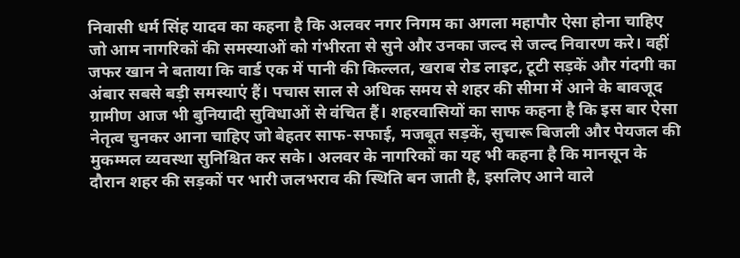निवासी धर्म सिंह यादव का कहना है कि अलवर नगर निगम का अगला महापौर ऐसा होना चाहिए जो आम नागरिकों की समस्याओं को गंभीरता से सुने और उनका जल्द से जल्द निवारण करे। वहीं जफर खान ने बताया कि वार्ड एक में पानी की किल्लत, खराब रोड लाइट, टूटी सड़कें और गंदगी का अंबार सबसे बड़ी समस्याएं हैं। पचास साल से अधिक समय से शहर की सीमा में आने के बावजूद ग्रामीण आज भी बुनियादी सुविधाओं से वंचित हैं। शहरवासियों का साफ कहना है कि इस बार ऐसा नेतृत्व चुनकर आना चाहिए जो बेहतर साफ-सफाई, मजबूत सड़कें, सुचारू बिजली और पेयजल की मुकम्मल व्यवस्था सुनिश्चित कर सके। अलवर के नागरिकों का यह भी कहना है कि मानसून के दौरान शहर की सड़कों पर भारी जलभराव की स्थिति बन जाती है, इसलिए आने वाले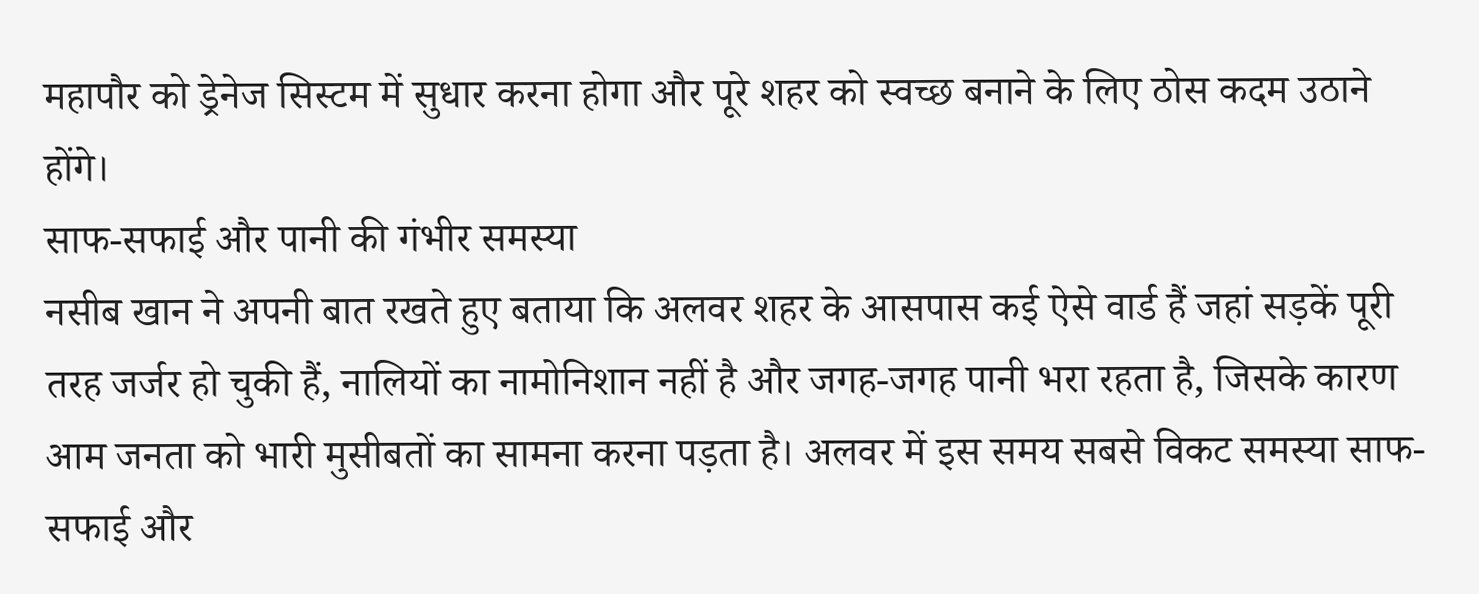महापौर को ड्रेनेज सिस्टम में सुधार करना होगा और पूरे शहर को स्वच्छ बनाने के लिए ठोस कदम उठाने होंगे।
साफ-सफाई और पानी की गंभीर समस्या
नसीब खान ने अपनी बात रखते हुए बताया कि अलवर शहर के आसपास कई ऐसे वार्ड हैं जहां सड़कें पूरी तरह जर्जर हो चुकी हैं, नालियों का नामोनिशान नहीं है और जगह-जगह पानी भरा रहता है, जिसके कारण आम जनता को भारी मुसीबतों का सामना करना पड़ता है। अलवर में इस समय सबसे विकट समस्या साफ-सफाई और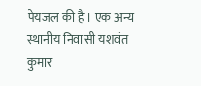पेयजल की है। एक अन्य स्थानीय निवासी यशवंत कुमार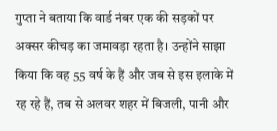गुप्ता ने बताया कि वार्ड नंबर एक की सड़कों पर अक्सर कीचड़ का जमावड़ा रहता है। उन्होंने साझा किया कि वह 55 वर्ष के हैं और जब से इस इलाके में रह रहे हैं, तब से अलवर शहर में बिजली, पानी और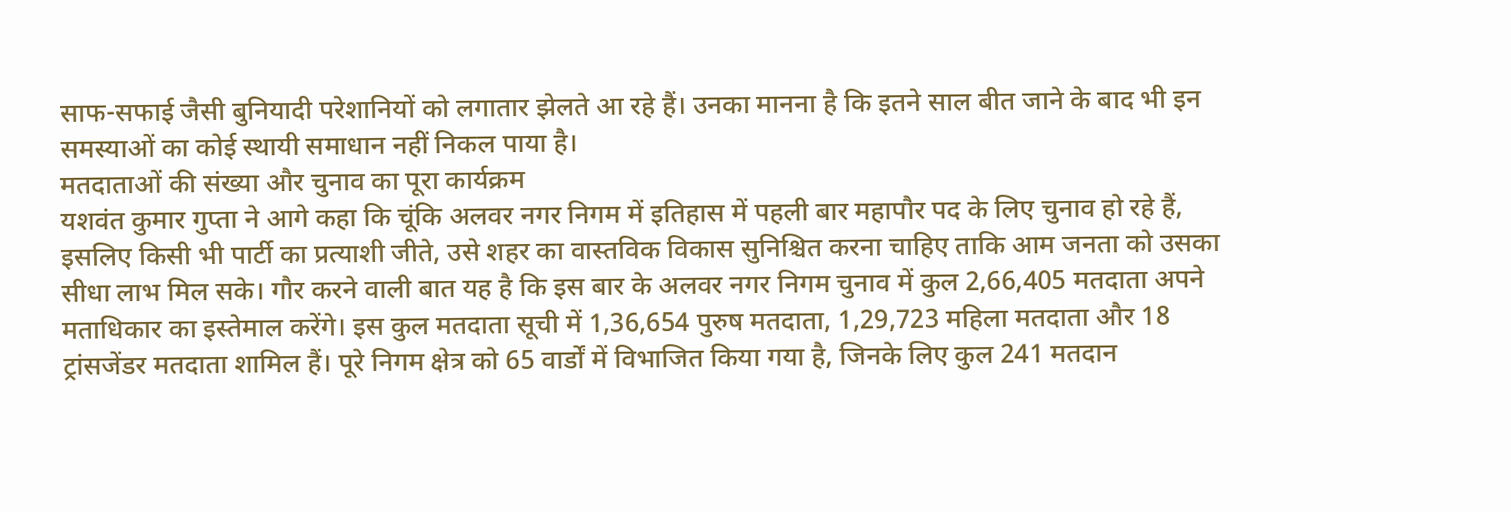साफ-सफाई जैसी बुनियादी परेशानियों को लगातार झेलते आ रहे हैं। उनका मानना है कि इतने साल बीत जाने के बाद भी इन समस्याओं का कोई स्थायी समाधान नहीं निकल पाया है।
मतदाताओं की संख्या और चुनाव का पूरा कार्यक्रम
यशवंत कुमार गुप्ता ने आगे कहा कि चूंकि अलवर नगर निगम में इतिहास में पहली बार महापौर पद के लिए चुनाव हो रहे हैं, इसलिए किसी भी पार्टी का प्रत्याशी जीते, उसे शहर का वास्तविक विकास सुनिश्चित करना चाहिए ताकि आम जनता को उसका सीधा लाभ मिल सके। गौर करने वाली बात यह है कि इस बार के अलवर नगर निगम चुनाव में कुल 2,66,405 मतदाता अपने मताधिकार का इस्तेमाल करेंगे। इस कुल मतदाता सूची में 1,36,654 पुरुष मतदाता, 1,29,723 महिला मतदाता और 18 ट्रांसजेंडर मतदाता शामिल हैं। पूरे निगम क्षेत्र को 65 वार्डों में विभाजित किया गया है, जिनके लिए कुल 241 मतदान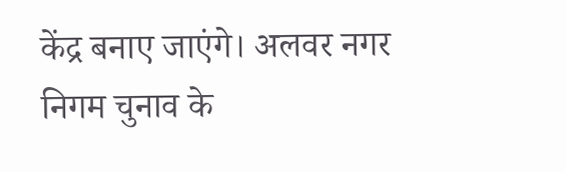केंद्र बनाए जाएंगे। अलवर नगर निगम चुनाव के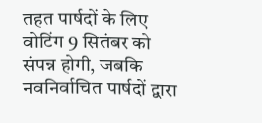तहत पार्षदों के लिए वोटिंग 9 सितंबर को संपन्न होगी, जबकि नवनिर्वाचित पार्षदों द्वारा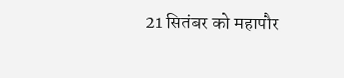21 सितंबर को महापौर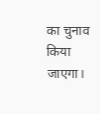का चुनाव किया जाएगा।